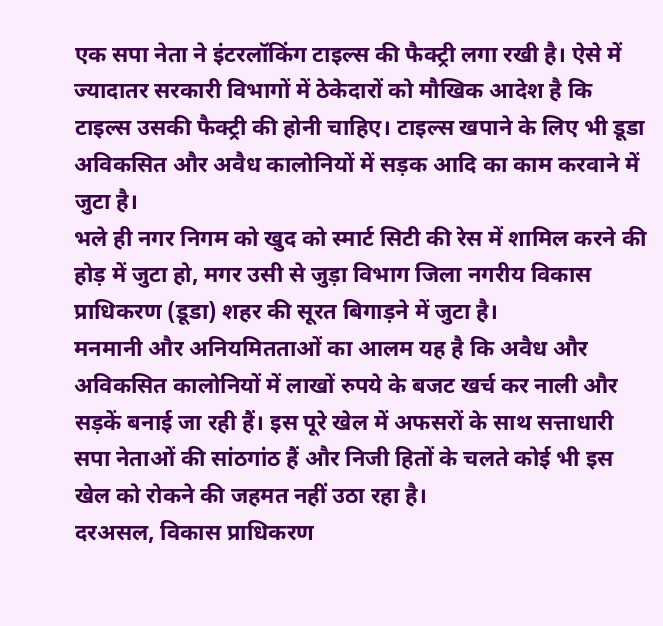एक सपा नेता ने इंटरलॉकिंग टाइल्स की फैक्ट्री लगा रखी है। ऐसे में ज्यादातर सरकारी विभागों में ठेकेदारों को मौखिक आदेश है कि टाइल्स उसकी फैक्ट्री की होनी चाहिए। टाइल्स खपाने के लिए भी डूडा अविकसित और अवैध कालोनियों में सड़क आदि का काम करवाने में जुटा है।
भले ही नगर निगम को खुद को स्मार्ट सिटी की रेस में शामिल करने की होड़ में जुटा हो, मगर उसी से जुड़ा विभाग जिला नगरीय विकास प्राधिकरण (डूडा) शहर की सूरत बिगाड़ने में जुटा है।
मनमानी और अनियमितताओं का आलम यह है कि अवैध और अविकसित कालोनियों में लाखों रुपये के बजट खर्च कर नाली और सड़कें बनाई जा रही हैं। इस पूरे खेल में अफसरों के साथ सत्ताधारी सपा नेताओं की सांठगांठ हैं और निजी हितों के चलते कोई भी इस खेल को रोकने की जहमत नहीं उठा रहा है।
दरअसल, विकास प्राधिकरण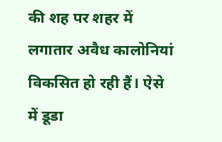की शह पर शहर में लगातार अवैध कालोनियां विकसित हो रही हैं। ऐसे में डूडा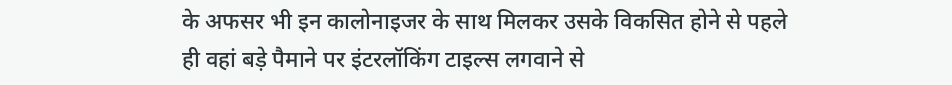के अफसर भी इन कालोनाइजर के साथ मिलकर उसके विकसित होने से पहले ही वहां बड़े पैमाने पर इंटरलॉकिंग टाइल्स लगवाने से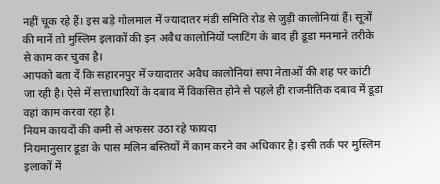नहीं चूक रहे हैं। इस बड़े गोलमाल में ज्यादातर मंडी समिति रोड से जुड़ी कालोनियां हैं। सूत्रों की मानें तो मुस्लिम इलाकों की इन अवैध कालोनियों प्लाटिंग के बाद ही डूडा मनमाने तरीके से काम कर चुका है।
आपको बता दें कि सहारनपुर में ज्यादातर अवैध कालोनियां सपा नेताओं की शह पर कांटी जा रही है। ऐसे में सत्ताधारियों के दबाव में विकसित होने से पहले ही राजनीतिक दबाव में डूडा वहां काम करवा रहा है।
नियम कायदों की कमी से अफसर उठा रहे फायदा
नियमानुसार डूडा के पास मलिन बस्तियों में काम करने का अधिकार है। इसी तर्क पर मुस्लिम इलाकों में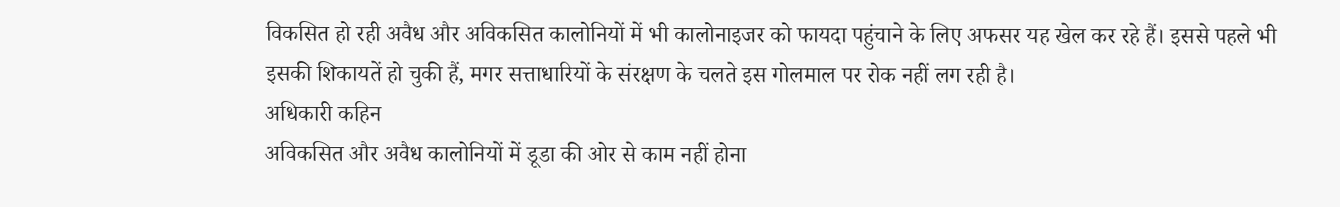विकसित हो रही अवैध और अविकसित कालोनियों में भी कालोनाइजर को फायदा पहुंचाने के लिए अफसर यह खेल कर रहे हैं। इससे पहले भी इसकी शिकायतें हो चुकी हैं, मगर सत्ताधारियों के संरक्षण के चलते इस गोलमाल पर रोक नहीं लग रही है।
अधिकारी कहिन
अविकसित और अवैध कालोनियों में डूडा की ओर से काम नहीं होना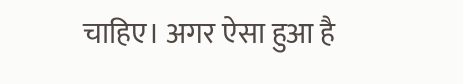चाहिए। अगर ऐसा हुआ है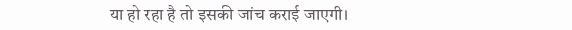या हो रहा है तो इसकी जांच कराई जाएगी।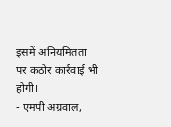इसमें अनियमितता पर कठोर कार्रवाई भी होगी।
- एमपी अग्रवाल,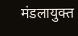मंडलायुक्त